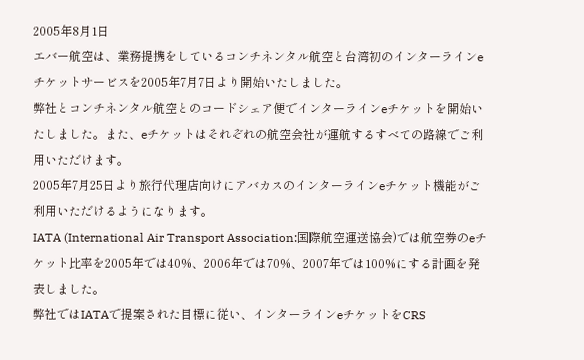2005年8月1日
エバー航空は、業務提携をしているコンチネンタル航空と台湾初のインターラインeチケットサービスを2005年7月7日より開始いたしました。
弊社とコンチネンタル航空とのコードシェア便でインターラインeチケットを開始いたしました。また、eチケットはそれぞれの航空会社が運航するすべての路線でご利用いただけます。
2005年7月25日より旅行代理店向けにアバカスのインターラインeチケット機能がご利用いただけるようになります。
IATA (International Air Transport Association:国際航空運送協会)では航空券のeチケット比率を2005年では40%、2006年では70%、2007年では100%にする計画を発表しました。
弊社ではIATAで提案された目標に従い、インターラインeチケットをCRS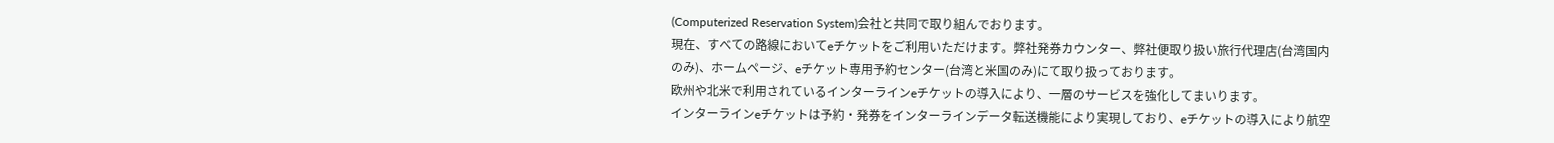(Computerized Reservation System)会社と共同で取り組んでおります。
現在、すべての路線においてeチケットをご利用いただけます。弊社発券カウンター、弊社便取り扱い旅行代理店(台湾国内のみ)、ホームページ、eチケット専用予約センター(台湾と米国のみ)にて取り扱っております。
欧州や北米で利用されているインターラインeチケットの導入により、一層のサービスを強化してまいります。
インターラインeチケットは予約・発券をインターラインデータ転送機能により実現しており、eチケットの導入により航空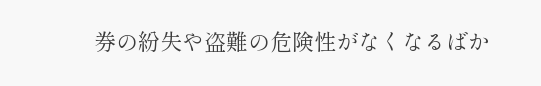券の紛失や盗難の危険性がなくなるばか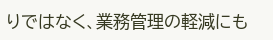りではなく、業務管理の軽減にも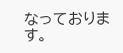なっております。